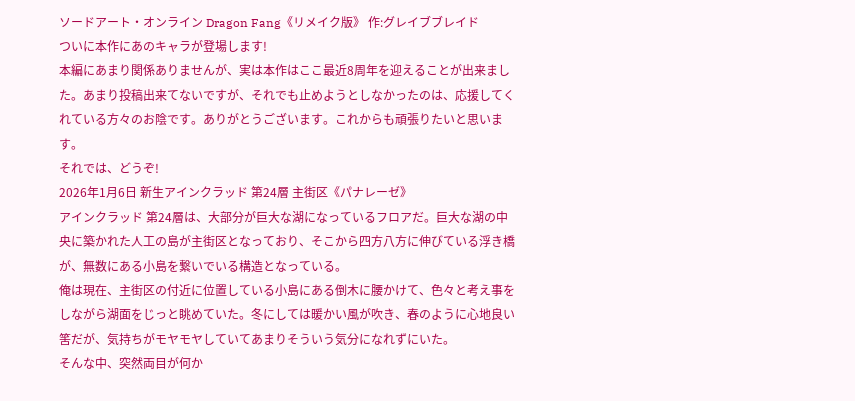ソードアート・オンライン Dragon Fang《リメイク版》 作:グレイブブレイド
ついに本作にあのキャラが登場します!
本編にあまり関係ありませんが、実は本作はここ最近8周年を迎えることが出来ました。あまり投稿出来てないですが、それでも止めようとしなかったのは、応援してくれている方々のお陰です。ありがとうございます。これからも頑張りたいと思います。
それでは、どうぞ!
2026年1月6日 新生アインクラッド 第24層 主街区《パナレーゼ》
アインクラッド 第24層は、大部分が巨大な湖になっているフロアだ。巨大な湖の中央に築かれた人工の島が主街区となっており、そこから四方八方に伸びている浮き橋が、無数にある小島を繋いでいる構造となっている。
俺は現在、主街区の付近に位置している小島にある倒木に腰かけて、色々と考え事をしながら湖面をじっと眺めていた。冬にしては暖かい風が吹き、春のように心地良い筈だが、気持ちがモヤモヤしていてあまりそういう気分になれずにいた。
そんな中、突然両目が何か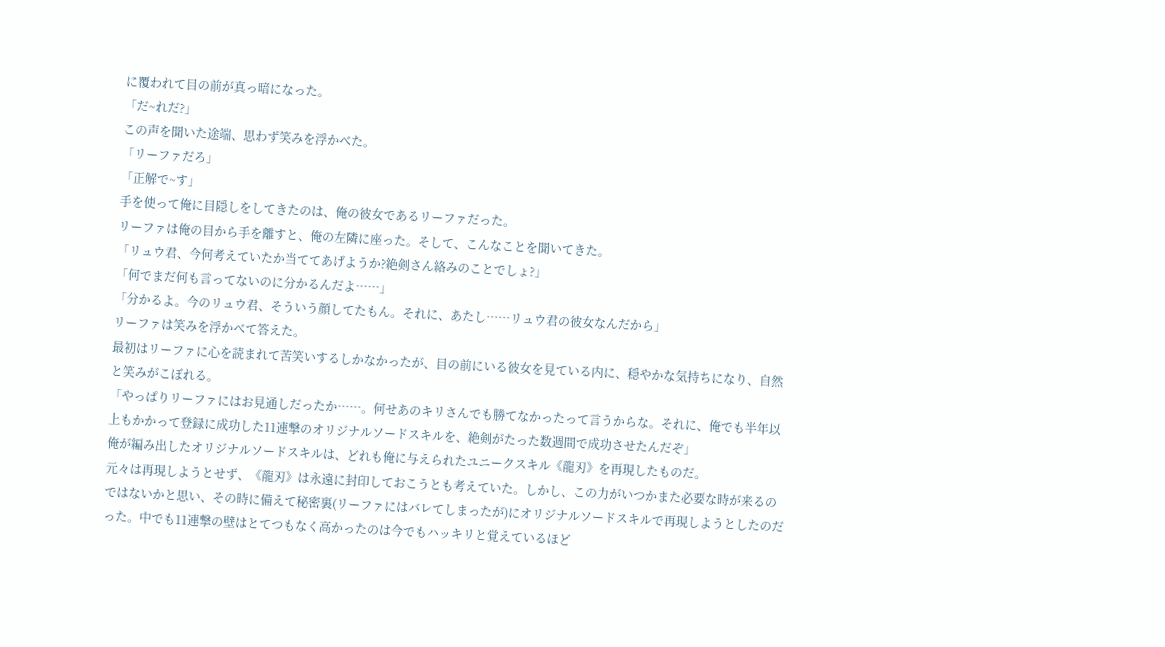に覆われて目の前が真っ暗になった。
「だ~れだ?」
この声を聞いた途端、思わず笑みを浮かべた。
「リーファだろ」
「正解で~す」
手を使って俺に目隠しをしてきたのは、俺の彼女であるリーファだった。
リーファは俺の目から手を離すと、俺の左隣に座った。そして、こんなことを聞いてきた。
「リュウ君、今何考えていたか当ててあげようか?絶剣さん絡みのことでしょ?」
「何でまだ何も言ってないのに分かるんだよ……」
「分かるよ。今のリュウ君、そういう顔してたもん。それに、あたし……リュウ君の彼女なんだから」
リーファは笑みを浮かべて答えた。
最初はリーファに心を読まれて苦笑いするしかなかったが、目の前にいる彼女を見ている内に、穏やかな気持ちになり、自然と笑みがこぼれる。
「やっぱりリーファにはお見通しだったか……。何せあのキリさんでも勝てなかったって言うからな。それに、俺でも半年以上もかかって登録に成功した11連撃のオリジナルソードスキルを、絶剣がたった数週間で成功させたんだぞ」
俺が編み出したオリジナルソードスキルは、どれも俺に与えられたユニークスキル《龍刃》を再現したものだ。
元々は再現しようとせず、《龍刃》は永遠に封印しておこうとも考えていた。しかし、この力がいつかまた必要な時が来るのではないかと思い、その時に備えて秘密裏(リーファにはバレてしまったが)にオリジナルソードスキルで再現しようとしたのだった。中でも11連撃の壁はとてつもなく高かったのは今でもハッキリと覚えているほど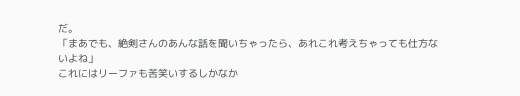だ。
「まあでも、絶剣さんのあんな話を聞いちゃったら、あれこれ考えちゃっても仕方ないよね」
これにはリーファも苦笑いするしかなか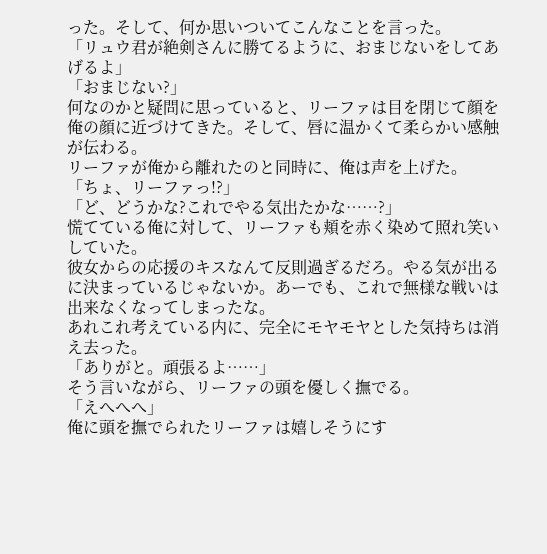った。そして、何か思いついてこんなことを言った。
「リュウ君が絶剣さんに勝てるように、おまじないをしてあげるよ」
「おまじない?」
何なのかと疑問に思っていると、リーファは目を閉じて顔を俺の顔に近づけてきた。そして、唇に温かくて柔らかい感触が伝わる。
リーファが俺から離れたのと同時に、俺は声を上げた。
「ちょ、リーファっ!?」
「ど、どうかな?これでやる気出たかな……?」
慌てている俺に対して、リーファも頬を赤く染めて照れ笑いしていた。
彼女からの応援のキスなんて反則過ぎるだろ。やる気が出るに決まっているじゃないか。あーでも、これで無様な戦いは出来なくなってしまったな。
あれこれ考えている内に、完全にモヤモヤとした気持ちは消え去った。
「ありがと。頑張るよ……」
そう言いながら、リーファの頭を優しく撫でる。
「えへへへ」
俺に頭を撫でられたリーファは嬉しそうにす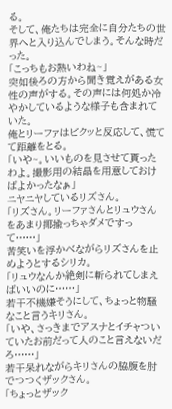る。
そして、俺たちは完全に自分たちの世界へと入り込んでしまう。そんな時だった。
「こっちもお熱いわね~」
突如後ろの方から聞き覚えがある女性の声がする。その声には何処か冷やかしているような様子も含まれていた。
俺とリーファはビクッと反応して、慌てて距離をとる。
「いや~。いいものを見させて貰ったわよ。撮影用の結晶を用意しておけばよかったなぁ」
ニヤニヤしているリズさん。
「リズさん。リーファさんとリュウさんをあまり揶揄っちゃダメですって……」
苦笑いを浮かべながらリズさんを止めようとするシリカ。
「リュウなんか絶剣に斬られてしまえばいいのに……」
若干不機嫌そうにして、ちょっと物騒なこと言うキリさん。
「いや、さっきまでアスナとイチャついていたお前だって人のこと言えないだろ……」
若干呆れながらキリさんの脇腹を肘でつつくザックさん。
「ちょっとザック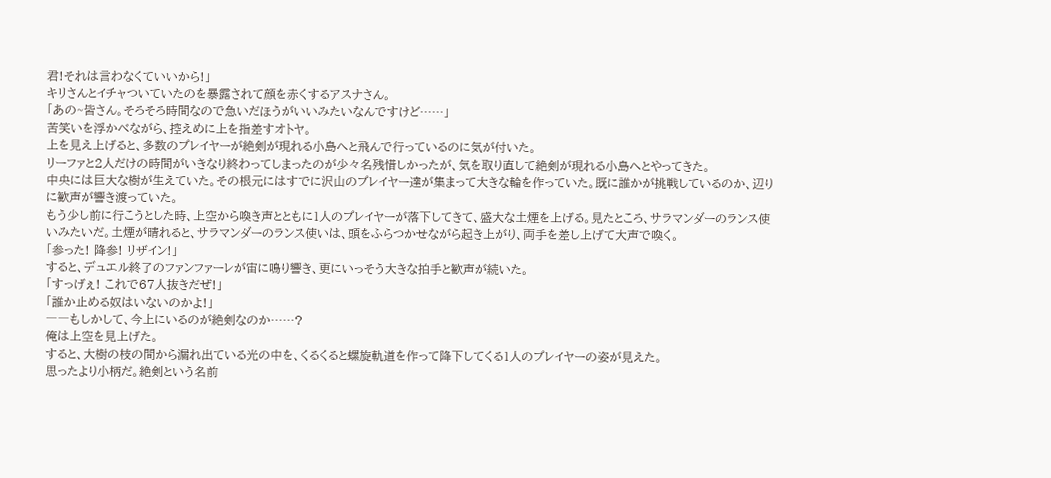君!それは言わなくていいから!」
キリさんとイチャついていたのを暴露されて顔を赤くするアスナさん。
「あの~皆さん。そろそろ時間なので急いだほうがいいみたいなんですけど……」
苦笑いを浮かべながら、控えめに上を指差すオトヤ。
上を見え上げると、多数のプレイヤーが絶剣が現れる小島へと飛んで行っているのに気が付いた。
リーファと2人だけの時間がいきなり終わってしまったのが少々名残惜しかったが、気を取り直して絶剣が現れる小島へとやってきた。
中央には巨大な樹が生えていた。その根元にはすでに沢山のプレイヤー達が集まって大きな輪を作っていた。既に誰かが挑戦しているのか、辺りに歓声が響き渡っていた。
もう少し前に行こうとした時、上空から喚き声とともに1人のプレイヤーが落下してきて、盛大な土煙を上げる。見たところ、サラマンダーのランス使いみたいだ。土煙が晴れると、サラマンダーのランス使いは、頭をふらつかせながら起き上がり、両手を差し上げて大声で喚く。
「参った! 降参! リザイン!」
すると、デュエル終了のファンファーレが宙に鳴り響き、更にいっそう大きな拍手と歓声が続いた。
「すっげぇ! これで67人抜きだぜ!」
「誰か止める奴はいないのかよ!」
――もしかして、今上にいるのが絶剣なのか……?
俺は上空を見上げた。
すると、大樹の枝の間から漏れ出ている光の中を、くるくると螺旋軌道を作って降下してくる1人のプレイヤーの姿が見えた。
思ったより小柄だ。絶剣という名前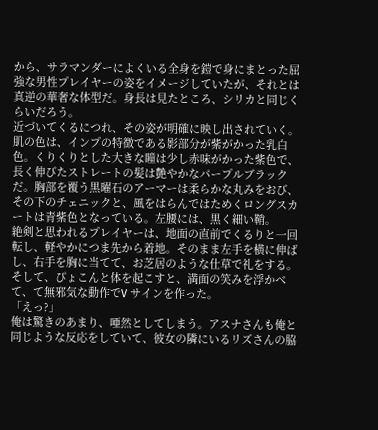から、サラマンダーによくいる全身を鎧で身にまとった屈強な男性プレイヤーの姿をイメージしていたが、それとは真逆の華奢な体型だ。身長は見たところ、シリカと同じくらいだろう。
近づいてくるにつれ、その姿が明確に映し出されていく。
肌の色は、インプの特徴である影部分が紫がかった乳白色。くりくりとした大きな瞳は少し赤味がかった紫色で、長く伸びたストレートの髪は艶やかなパープルブラックだ。胸部を覆う黒曜石のアーマーは柔らかな丸みをおび、その下のチェニックと、風をはらんではためくロングスカートは青紫色となっている。左腰には、黒く細い鞘。
絶剣と思われるプレイヤーは、地面の直前でくるりと一回転し、軽やかにつま先から着地。そのまま左手を横に伸ばし、右手を胸に当てて、お芝居のような仕草で礼をする。そして、ぴょこんと体を起こすと、満面の笑みを浮かべて、て無邪気な動作でV サインを作った。
「えっ?」
俺は驚きのあまり、唖然としてしまう。アスナさんも俺と同じような反応をしていて、彼女の隣にいるリズさんの脇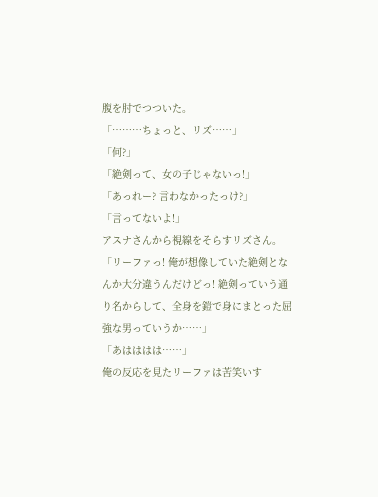腹を肘でつついた。
「………ちょっと、リズ……」
「何?」
「絶剣って、女の子じゃないっ!」
「あっれー? 言わなかったっけ?」
「言ってないよ!」
アスナさんから視線をそらすリズさん。
「リーファっ! 俺が想像していた絶剣となんか大分違うんだけどっ! 絶剣っていう通り名からして、全身を鎧で身にまとった屈強な男っていうか……」
「あはははは……」
俺の反応を見たリーファは苦笑いす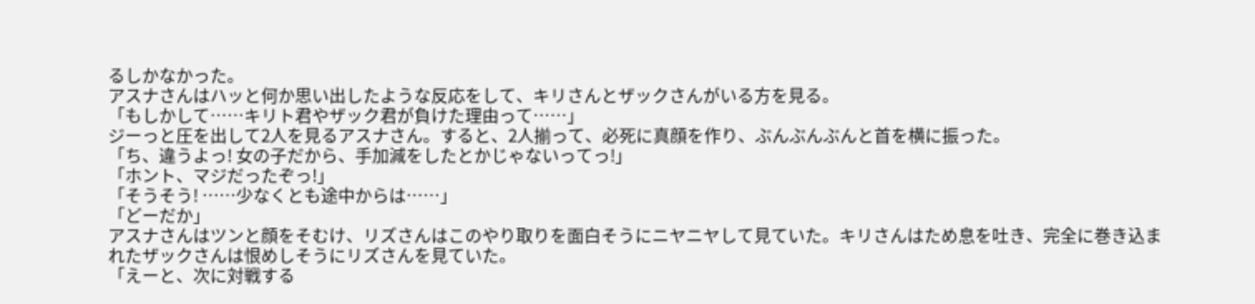るしかなかった。
アスナさんはハッと何か思い出したような反応をして、キリさんとザックさんがいる方を見る。
「もしかして……キリト君やザック君が負けた理由って……」
ジーっと圧を出して2人を見るアスナさん。すると、2人揃って、必死に真顔を作り、ぶんぶんぶんと首を横に振った。
「ち、違うよっ! 女の子だから、手加減をしたとかじゃないってっ!」
「ホント、マジだったぞっ!」
「そうそう! ……少なくとも途中からは……」
「どーだか」
アスナさんはツンと顔をそむけ、リズさんはこのやり取りを面白そうにニヤニヤして見ていた。キリさんはため息を吐き、完全に巻き込まれたザックさんは恨めしそうにリズさんを見ていた。
「えーと、次に対戦する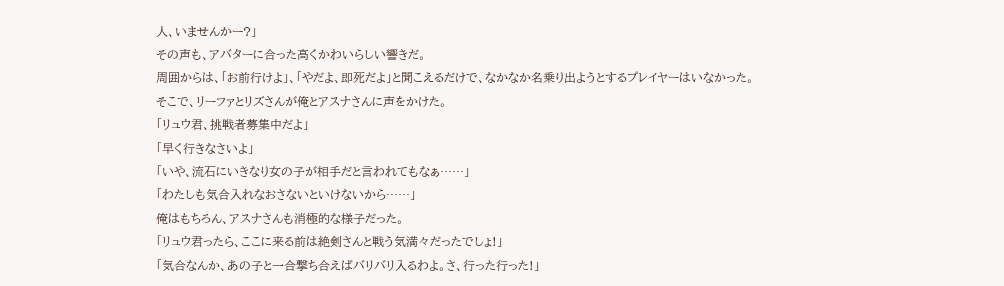人、いませんかー?」
その声も、アバターに合った高くかわいらしい響きだ。
周囲からは、「お前行けよ」、「やだよ、即死だよ」と聞こえるだけで、なかなか名乗り出ようとするプレイヤーはいなかった。
そこで、リーファとリズさんが俺とアスナさんに声をかけた。
「リュウ君、挑戦者募集中だよ」
「早く行きなさいよ」
「いや、流石にいきなり女の子が相手だと言われてもなぁ……」
「わたしも気合入れなおさないといけないから……」
俺はもちろん、アスナさんも消極的な様子だった。
「リュウ君ったら、ここに来る前は絶剣さんと戦う気満々だったでしょ!」
「気合なんか、あの子と一合撃ち合えばバリバリ入るわよ。さ、行った行った!」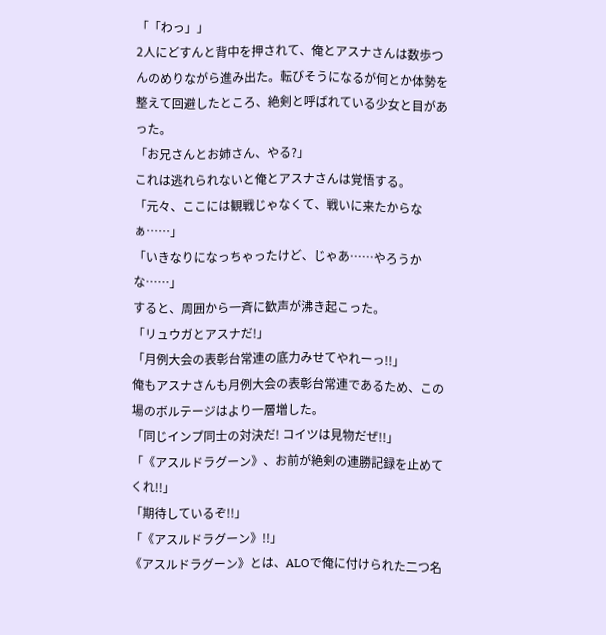「「わっ」」
2人にどすんと背中を押されて、俺とアスナさんは数歩つんのめりながら進み出た。転びそうになるが何とか体勢を整えて回避したところ、絶剣と呼ばれている少女と目があった。
「お兄さんとお姉さん、やる?」
これは逃れられないと俺とアスナさんは覚悟する。
「元々、ここには観戦じゃなくて、戦いに来たからなぁ……」
「いきなりになっちゃったけど、じゃあ……やろうかな……」
すると、周囲から一斉に歓声が沸き起こった。
「リュウガとアスナだ!」
「月例大会の表彰台常連の底力みせてやれーっ!!」
俺もアスナさんも月例大会の表彰台常連であるため、この場のボルテージはより一層増した。
「同じインプ同士の対決だ! コイツは見物だぜ!!」
「《アスルドラグーン》、お前が絶剣の連勝記録を止めてくれ!!」
「期待しているぞ!!」
「《アスルドラグーン》!!」
《アスルドラグーン》とは、ALOで俺に付けられた二つ名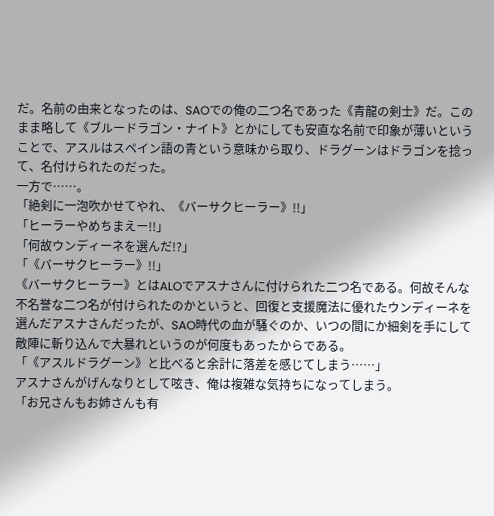だ。名前の由来となったのは、SAOでの俺の二つ名であった《青龍の剣士》だ。このまま略して《ブルードラゴン・ナイト》とかにしても安直な名前で印象が薄いということで、アスルはスペイン語の青という意味から取り、ドラグーンはドラゴンを捻って、名付けられたのだった。
一方で……。
「絶剣に一泡吹かせてやれ、《バーサクヒーラー》!!」
「ヒーラーやめちまえー!!」
「何故ウンディーネを選んだ!?」
「《バーサクヒーラー》!!」
《バーサクヒーラー》とはALOでアスナさんに付けられた二つ名である。何故そんな不名誉な二つ名が付けられたのかというと、回復と支援魔法に優れたウンディーネを選んだアスナさんだったが、SAO時代の血が騒ぐのか、いつの間にか細剣を手にして敵陣に斬り込んで大暴れというのが何度もあったからである。
「《アスルドラグーン》と比べると余計に落差を感じてしまう……」
アスナさんがげんなりとして呟き、俺は複雑な気持ちになってしまう。
「お兄さんもお姉さんも有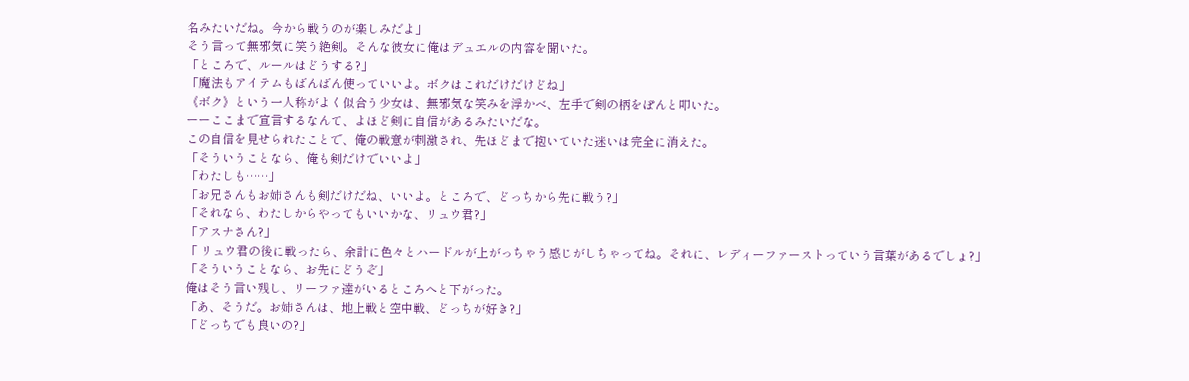名みたいだね。今から戦うのが楽しみだよ」
そう言って無邪気に笑う絶剣。そんな彼女に俺はデュエルの内容を聞いた。
「ところで、ルールはどうする?」
「魔法もアイテムもばんばん使っていいよ。ボクはこれだけだけどね」
《ボク》という一人称がよく似合う少女は、無邪気な笑みを浮かべ、左手で剣の柄をぽんと叩いた。
ーーここまで宣言するなんて、よほど剣に自信があるみたいだな。
この自信を見せられたことで、俺の戦意が刺激され、先ほどまで抱いていた迷いは完全に消えた。
「そういうことなら、俺も剣だけでいいよ」
「わたしも……」
「お兄さんもお姉さんも剣だけだね、いいよ。ところで、どっちから先に戦う?」
「それなら、わたしからやってもいいかな、リュウ君?」
「アスナさん?」
「 リュウ君の後に戦ったら、余計に色々とハードルが上がっちゃう感じがしちゃってね。それに、レディーファーストっていう言葉があるでしょ?」
「そういうことなら、お先にどうぞ」
俺はそう言い残し、リーファ達がいるところへと下がった。
「あ、そうだ。お姉さんは、地上戦と空中戦、どっちが好き?」
「どっちでも良いの?」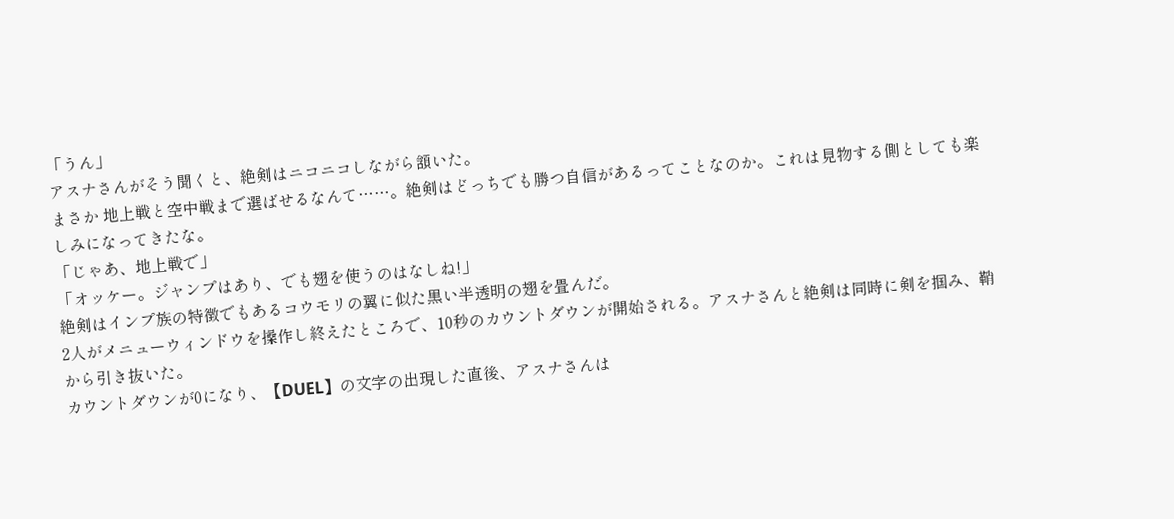「うん」
アスナさんがそう聞くと、絶剣はニコニコしながら頷いた。
まさか 地上戦と空中戦まで選ばせるなんて……。絶剣はどっちでも勝つ自信があるってことなのか。これは見物する側としても楽しみになってきたな。
「じゃあ、地上戦で」
「オッケー。ジャンプはあり、でも翅を使うのはなしね!」
絶剣はインプ族の特徴でもあるコウモリの翼に似た黒い半透明の翅を畳んだ。
2人がメニューウィンドウを操作し終えたところで、10秒のカウントダウンが開始される。アスナさんと絶剣は同時に剣を掴み、鞘から引き抜いた。
カウントダウンが0になり、【DUEL】の文字の出現した直後、アスナさんは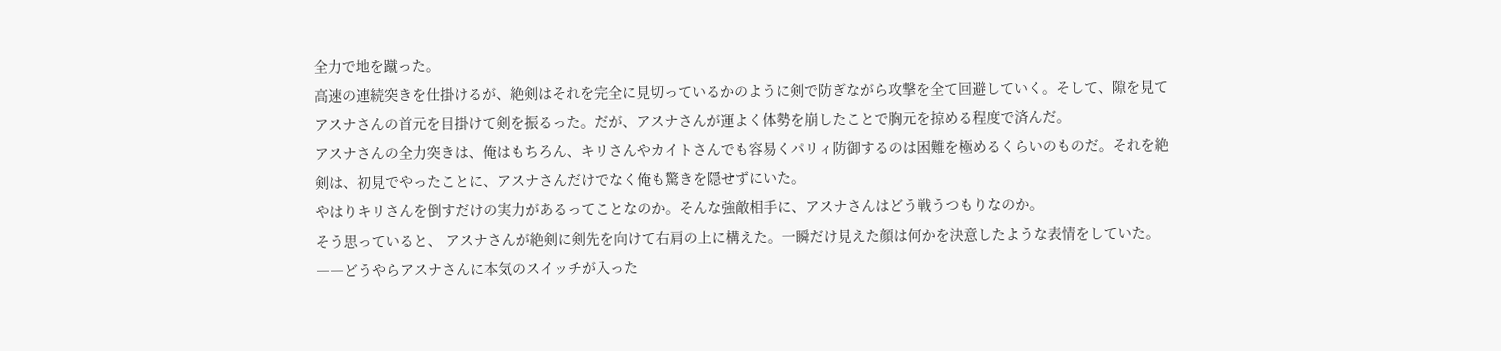全力で地を蹴った。
高速の連続突きを仕掛けるが、絶剣はそれを完全に見切っているかのように剣で防ぎながら攻撃を全て回避していく。そして、隙を見てアスナさんの首元を目掛けて剣を振るった。だが、アスナさんが運よく体勢を崩したことで胸元を掠める程度で済んだ。
アスナさんの全力突きは、俺はもちろん、キリさんやカイトさんでも容易くパリィ防御するのは困難を極めるくらいのものだ。それを絶剣は、初見でやったことに、アスナさんだけでなく俺も驚きを隠せずにいた。
やはりキリさんを倒すだけの実力があるってことなのか。そんな強敵相手に、アスナさんはどう戦うつもりなのか。
そう思っていると、 アスナさんが絶剣に剣先を向けて右肩の上に構えた。一瞬だけ見えた顔は何かを決意したような表情をしていた。
――どうやらアスナさんに本気のスイッチが入った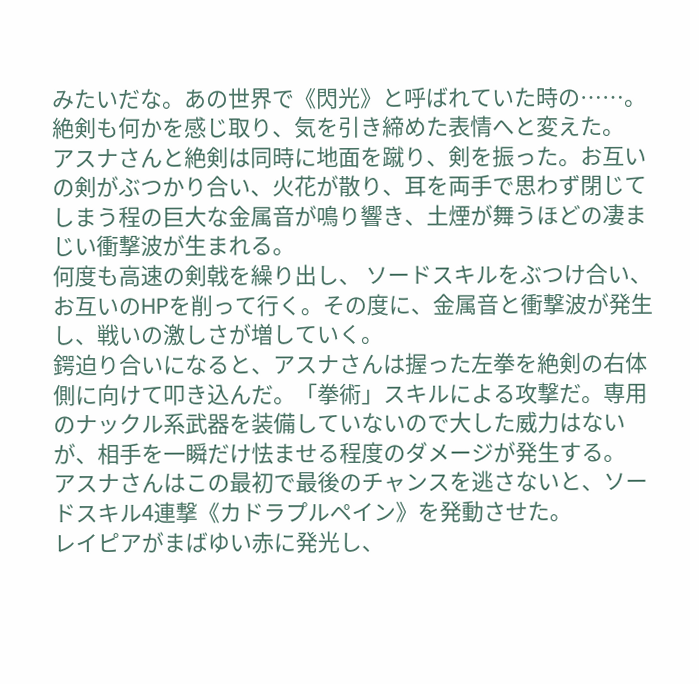みたいだな。あの世界で《閃光》と呼ばれていた時の……。
絶剣も何かを感じ取り、気を引き締めた表情へと変えた。
アスナさんと絶剣は同時に地面を蹴り、剣を振った。お互いの剣がぶつかり合い、火花が散り、耳を両手で思わず閉じてしまう程の巨大な金属音が鳴り響き、土煙が舞うほどの凄まじい衝撃波が生まれる。
何度も高速の剣戟を繰り出し、 ソードスキルをぶつけ合い、お互いのHPを削って行く。その度に、金属音と衝撃波が発生し、戦いの激しさが増していく。
鍔迫り合いになると、アスナさんは握った左拳を絶剣の右体側に向けて叩き込んだ。「拳術」スキルによる攻撃だ。専用のナックル系武器を装備していないので大した威力はないが、相手を一瞬だけ怯ませる程度のダメージが発生する。
アスナさんはこの最初で最後のチャンスを逃さないと、ソードスキル4連撃《カドラプルペイン》を発動させた。
レイピアがまばゆい赤に発光し、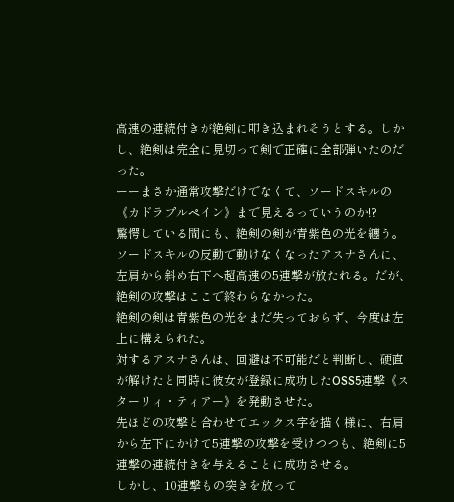高速の連続付きが絶剣に叩き込まれそうとする。しかし、絶剣は完全に見切って剣で正確に全部弾いたのだった。
ーーまさか通常攻撃だけでなくて、ソードスキルの《カドラプルペイン》まで見えるっていうのか!?
驚愕している間にも、絶剣の剣が青紫色の光を纏う。
ソードスキルの反動で動けなくなったアスナさんに、左肩から斜め右下へ超高速の5連撃が放たれる。だが、絶剣の攻撃はここで終わらなかった。
絶剣の剣は青紫色の光をまだ失っておらず、今度は左上に構えられた。
対するアスナさんは、回避は不可能だと判断し、硬直が解けたと同時に彼女が登録に成功したOSS5連撃《スターリィ・ティアー》を発動させた。
先ほどの攻撃と合わせてエックス字を描く様に、右肩から左下にかけて5連撃の攻撃を受けつつも、絶剣に5連撃の連続付きを与えることに成功させる。
しかし、10連撃もの突きを放って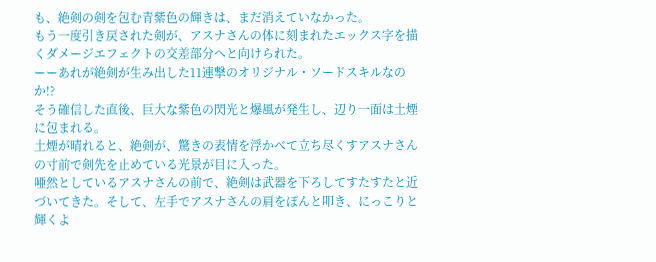も、絶剣の剣を包む青紫色の輝きは、まだ消えていなかった。
もう一度引き戻された剣が、アスナさんの体に刻まれたエックス字を描くダメージエフェクトの交差部分へと向けられた。
ーーあれが絶剣が生み出した11連撃のオリジナル・ソードスキルなのか!?
そう確信した直後、巨大な紫色の閃光と爆風が発生し、辺り一面は土煙に包まれる。
土煙が晴れると、絶剣が、驚きの表情を浮かべて立ち尽くすアスナさんの寸前で剣先を止めている光景が目に入った。
唖然としているアスナさんの前で、絶剣は武器を下ろしてすたすたと近づいてきた。そして、左手でアスナさんの肩をぽんと叩き、にっこりと輝くよ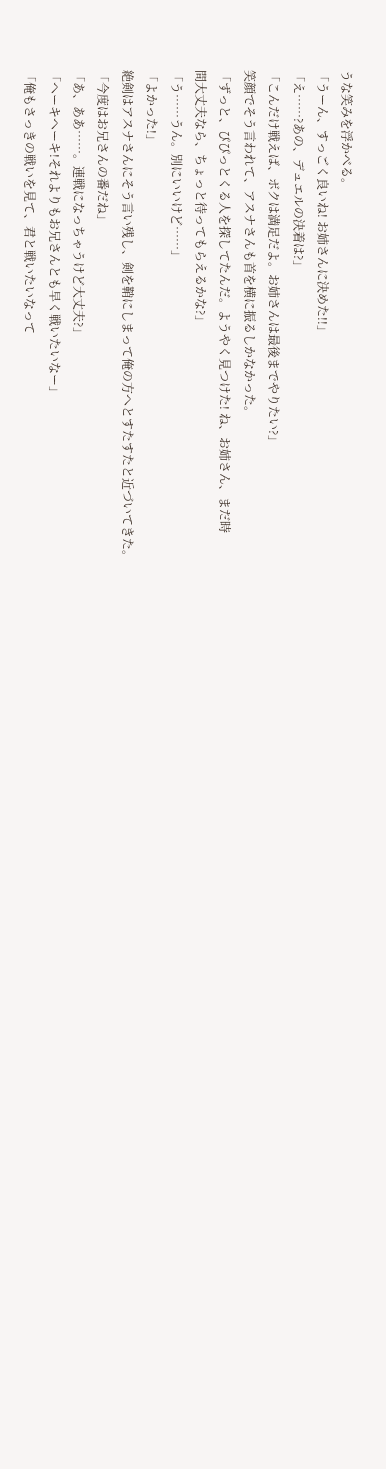うな笑みを浮かべる。
「うーん、すっごく良いね! お姉さんに決めた!!」
「え……?あの、デュエルの決着は?」
「こんだけ戦えば、ボクは満足だよ。お姉さんは最後までやりたい?」
笑顔でそう言われて、アスナさんも首を横に振るしかなかった。
「ずっと、ぴぴっとくる人を探してたんだ。ようやく見つけた! ね、お姉さん、まだ時
間大丈夫なら、ちょっと待ってもらえるかな?」
「う……うん。別にいいけど……」
「よかった!」
絶剣はアスナさんにそう言い残し、剣を鞘にしまって俺の方へとすたすたと近づいてきた。
「今度はお兄さんの番だね」
「あ、ああ……。連戦になっちゃうけど大丈夫?」
「ヘーキヘーキ!それよりもお兄さんとも早く戦いたいなー」
「俺もさっきの戦いを見て、君と戦いたいなって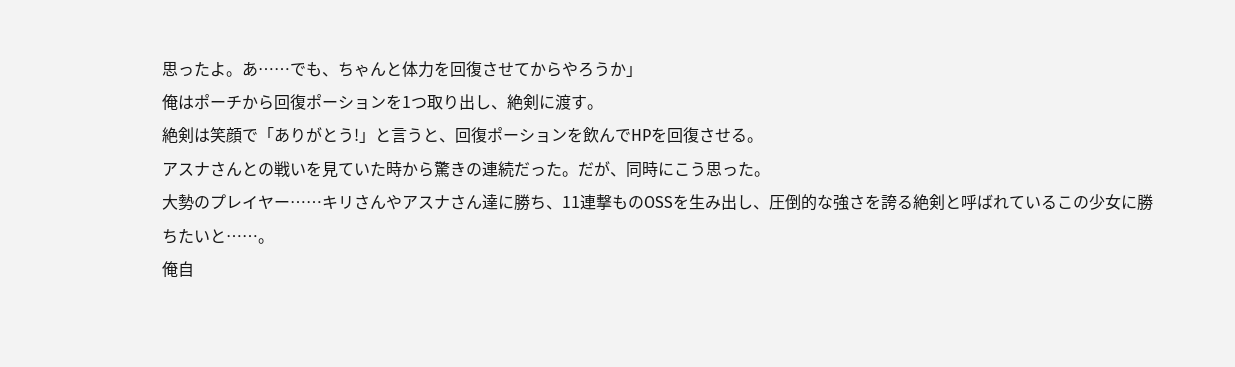思ったよ。あ……でも、ちゃんと体力を回復させてからやろうか」
俺はポーチから回復ポーションを1つ取り出し、絶剣に渡す。
絶剣は笑顔で「ありがとう!」と言うと、回復ポーションを飲んでHPを回復させる。
アスナさんとの戦いを見ていた時から驚きの連続だった。だが、同時にこう思った。
大勢のプレイヤー……キリさんやアスナさん達に勝ち、11連撃ものOSSを生み出し、圧倒的な強さを誇る絶剣と呼ばれているこの少女に勝ちたいと……。
俺自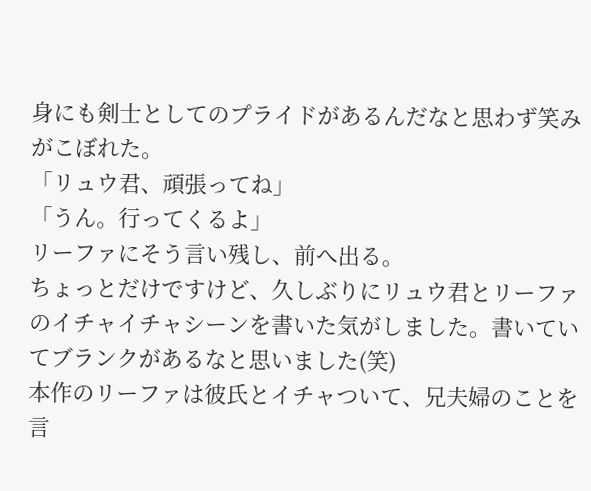身にも剣士としてのプライドがあるんだなと思わず笑みがこぼれた。
「リュウ君、頑張ってね」
「うん。行ってくるよ」
リーファにそう言い残し、前へ出る。
ちょっとだけですけど、久しぶりにリュウ君とリーファのイチャイチャシーンを書いた気がしました。書いていてブランクがあるなと思いました(笑)
本作のリーファは彼氏とイチャついて、兄夫婦のことを言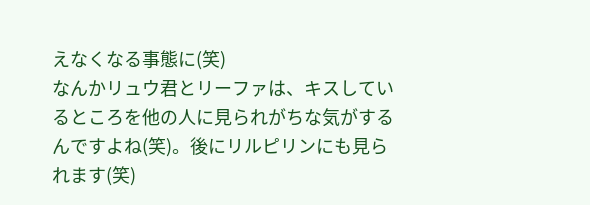えなくなる事態に(笑)
なんかリュウ君とリーファは、キスしているところを他の人に見られがちな気がするんですよね(笑)。後にリルピリンにも見られます(笑)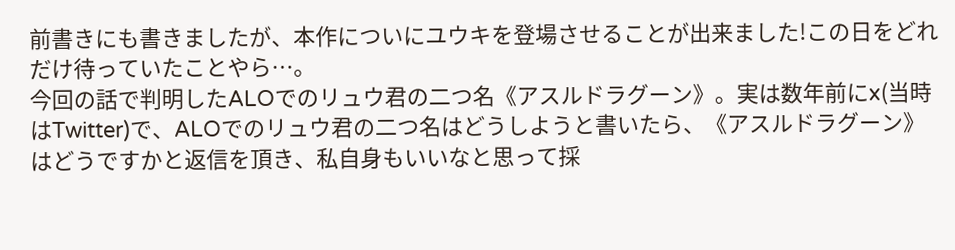前書きにも書きましたが、本作についにユウキを登場させることが出来ました!この日をどれだけ待っていたことやら…。
今回の話で判明したALOでのリュウ君の二つ名《アスルドラグーン》。実は数年前にx(当時はTwitter)で、ALOでのリュウ君の二つ名はどうしようと書いたら、《アスルドラグーン》はどうですかと返信を頂き、私自身もいいなと思って採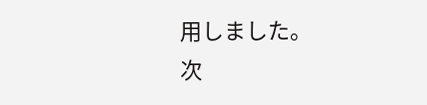用しました。
次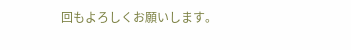回もよろしくお願いします。